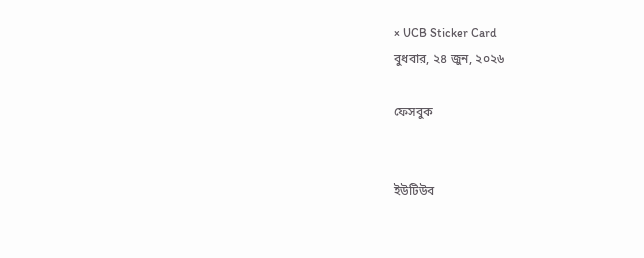× UCB Sticker Card
বুধবার, ২৪ জুন, ২০২৬

ফেসবুক


ইউটিউব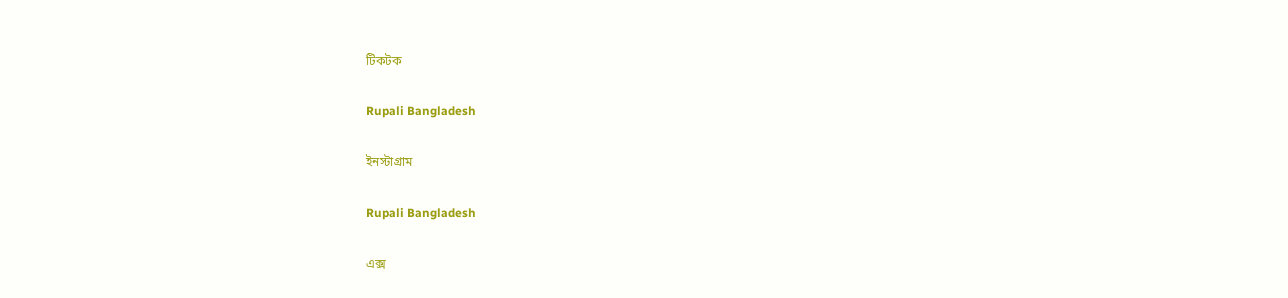টিকটক

Rupali Bangladesh

ইনস্টাগ্রাম

Rupali Bangladesh

এক্স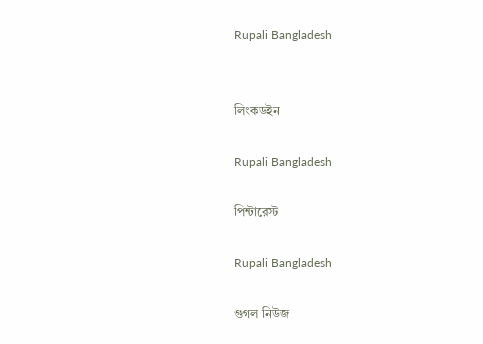Rupali Bangladesh


লিংকডইন

Rupali Bangladesh

পিন্টারেস্ট

Rupali Bangladesh

গুগল নিউজ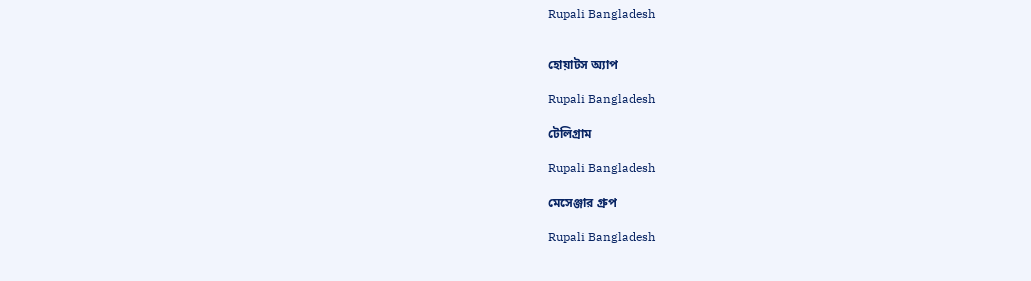Rupali Bangladesh


হোয়াটস অ্যাপ

Rupali Bangladesh

টেলিগ্রাম

Rupali Bangladesh

মেসেঞ্জার গ্রুপ

Rupali Bangladesh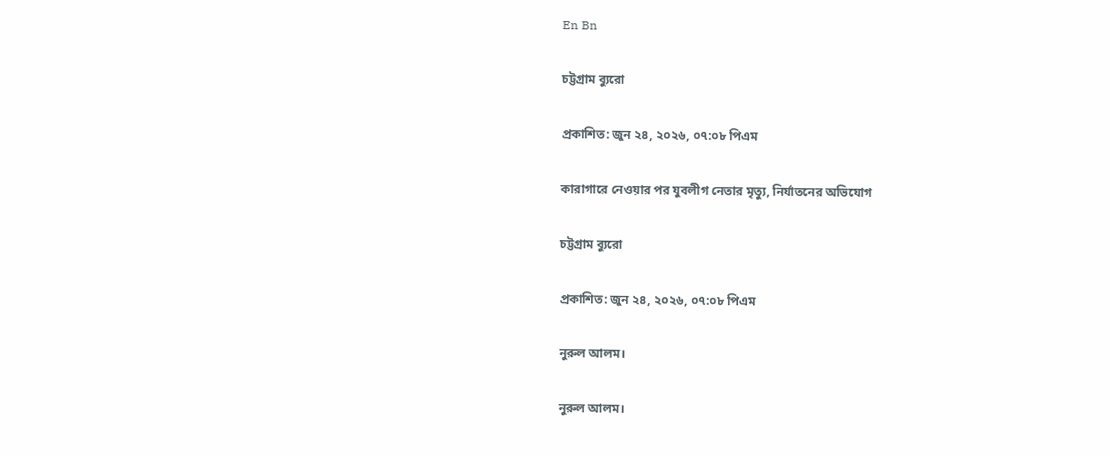En Bn

চট্টগ্রাম ব্যুরো

প্রকাশিত: জুন ২৪, ২০২৬, ০৭:০৮ পিএম

কারাগারে নেওয়ার পর যুবলীগ নেতার মৃত্যু, নির্যাতনের অভিযোগ

চট্টগ্রাম ব্যুরো

প্রকাশিত: জুন ২৪, ২০২৬, ০৭:০৮ পিএম

নুরুল আলম।

নুরুল আলম।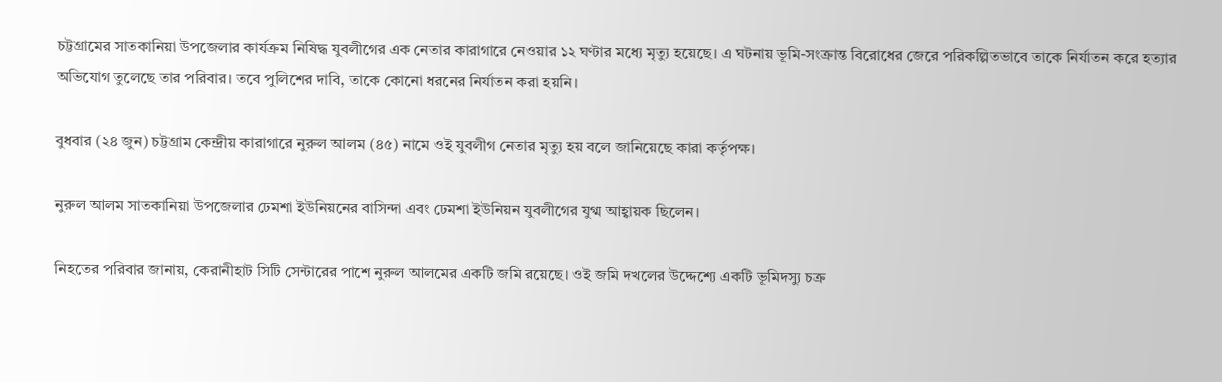চট্টগ্রামের সাতকানিয়া উপজেলার কার্যক্রম নিষিদ্ধ যুবলীগের এক নেতার কারাগারে নেওয়ার ১২ ঘণ্টার মধ্যে মৃত্যু হয়েছে। এ ঘটনায় ভূমি-সংক্রান্ত বিরোধের জেরে পরিকল্পিতভাবে তাকে নির্যাতন করে হত্যার অভিযোগ তুলেছে তার পরিবার। তবে পুলিশের দাবি, তাকে কোনো ধরনের নির্যাতন করা হয়নি।

বুধবার (২৪ জুন) চট্টগ্রাম কেন্দ্রীয় কারাগারে নুরুল আলম (৪৫) নামে ওই যুবলীগ নেতার মৃত্যু হয় বলে জানিয়েছে কারা কর্তৃপক্ষ।

নুরুল আলম সাতকানিয়া উপজেলার ঢেমশা ইউনিয়নের বাসিন্দা এবং ঢেমশা ইউনিয়ন যুবলীগের যুগ্ম আহ্বায়ক ছিলেন।

নিহতের পরিবার জানায়, কেরানীহাট সিটি সেন্টারের পাশে নুরুল আলমের একটি জমি রয়েছে। ওই জমি দখলের উদ্দেশ্যে একটি ভূমিদস্যু চক্র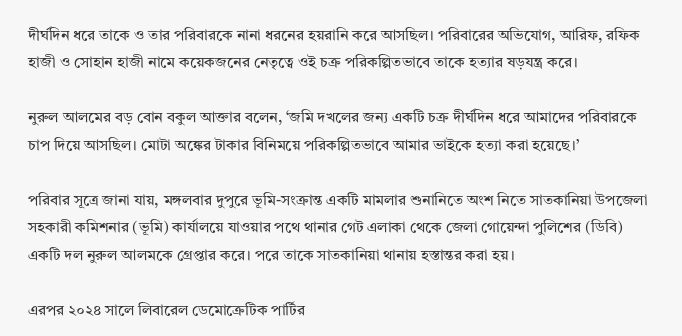দীর্ঘদিন ধরে তাকে ও তার পরিবারকে নানা ধরনের হয়রানি করে আসছিল। পরিবারের অভিযোগ, আরিফ, রফিক হাজী ও সোহান হাজী নামে কয়েকজনের নেতৃত্বে ওই চক্র পরিকল্পিতভাবে তাকে হত্যার ষড়যন্ত্র করে।

নুরুল আলমের বড় বোন বকুল আক্তার বলেন, ‘জমি দখলের জন্য একটি চক্র দীর্ঘদিন ধরে আমাদের পরিবারকে চাপ দিয়ে আসছিল। মোটা অঙ্কের টাকার বিনিময়ে পরিকল্পিতভাবে আমার ভাইকে হত্যা করা হয়েছে।’

পরিবার সূত্রে জানা যায়, মঙ্গলবার দুপুরে ভূমি-সংক্রান্ত একটি মামলার শুনানিতে অংশ নিতে সাতকানিয়া উপজেলা সহকারী কমিশনার (ভূমি) কার্যালয়ে যাওয়ার পথে থানার গেট এলাকা থেকে জেলা গোয়েন্দা পুলিশের (ডিবি) একটি দল নুরুল আলমকে গ্রেপ্তার করে। পরে তাকে সাতকানিয়া থানায় হস্তান্তর করা হয়।

এরপর ২০২৪ সালে লিবারেল ডেমোক্রেটিক পার্টির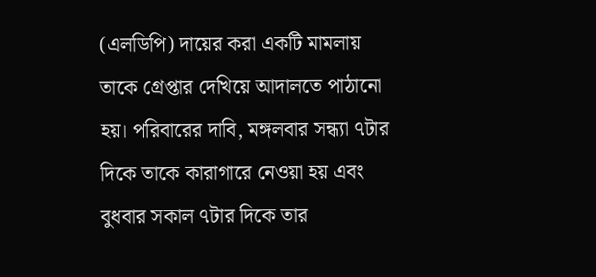(এলডিপি) দায়ের করা একটি মামলায় তাকে গ্রেপ্তার দেখিয়ে আদালতে পাঠানো হয়। পরিবারের দাবি, মঙ্গলবার সন্ধ্যা ৭টার দিকে তাকে কারাগারে নেওয়া হয় এবং বুধবার সকাল ৭টার দিকে তার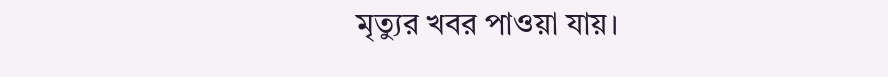মৃত্যুর খবর পাওয়া যায়।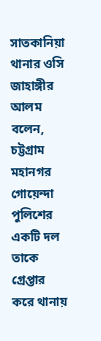সাতকানিয়া থানার ওসি জাহাঙ্গীর আলম বলেন, চট্টগ্রাম মহানগর গোয়েন্দা পুলিশের একটি দল তাকে গ্রেপ্তার করে থানায়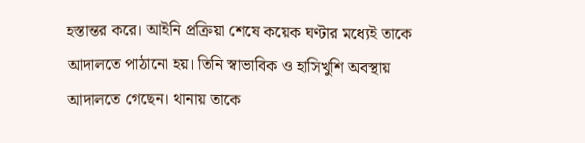হস্তান্তর করে। আইনি প্রক্রিয়া শেষে কয়েক ঘণ্টার মধ্যেই তাকে আদালতে পাঠানো হয়। তিনি স্বাভাবিক ও হাসিখুশি অবস্থায় আদালতে গেছেন। থানায় তাকে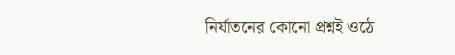নির্যাতনের কোনো প্রশ্নই ওঠে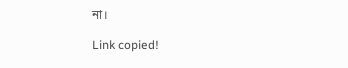না।

Link copied!